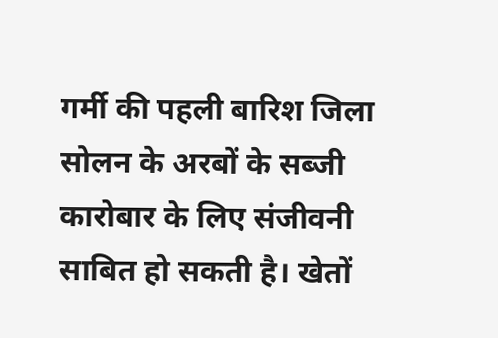गर्मी की पहली बारिश जिला सोलन के अरबों के सब्जी कारोबार के लिए संजीवनी साबित हो सकती है। खेतों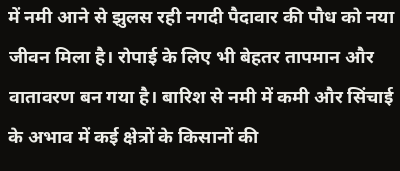में नमी आने से झुलस रही नगदी पैदावार की पौध को नया जीवन मिला है। रोपाई के लिए भी बेहतर तापमान और वातावरण बन गया है। बारिश से नमी में कमी और सिंचाई के अभाव में कई क्षेत्रों के किसानों की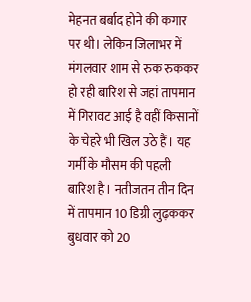मेहनत बर्बाद होने की कगार पर थी। लेकिन जिलाभर में मंगलवार शाम से रुक रुककर हो रही बारिश से जहां तापमान में गिरावट आई है वहीं किसानों के चेहरे भी खिल उठे हैं। यह गर्मी के मौसम की पहली बारिश है। नतीजतन तीन दिन में तापमान 10 डिग्री लुढ़ककर बुधवार को 20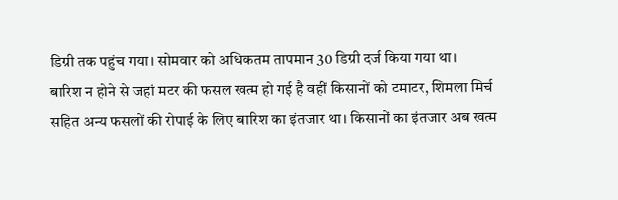डिग्री तक पहुंच गया। सोमवार को अधिकतम तापमान 30 डिग्री दर्ज किया गया था।
बारिश न होने से जहां मटर की फसल खत्म हो गई है वहीं किसानों को टमाटर, शिमला मिर्च सहित अन्य फसलों की रोपाई के लिए बारिश का इंतजार था। किसानों का इंतजार अब खत्म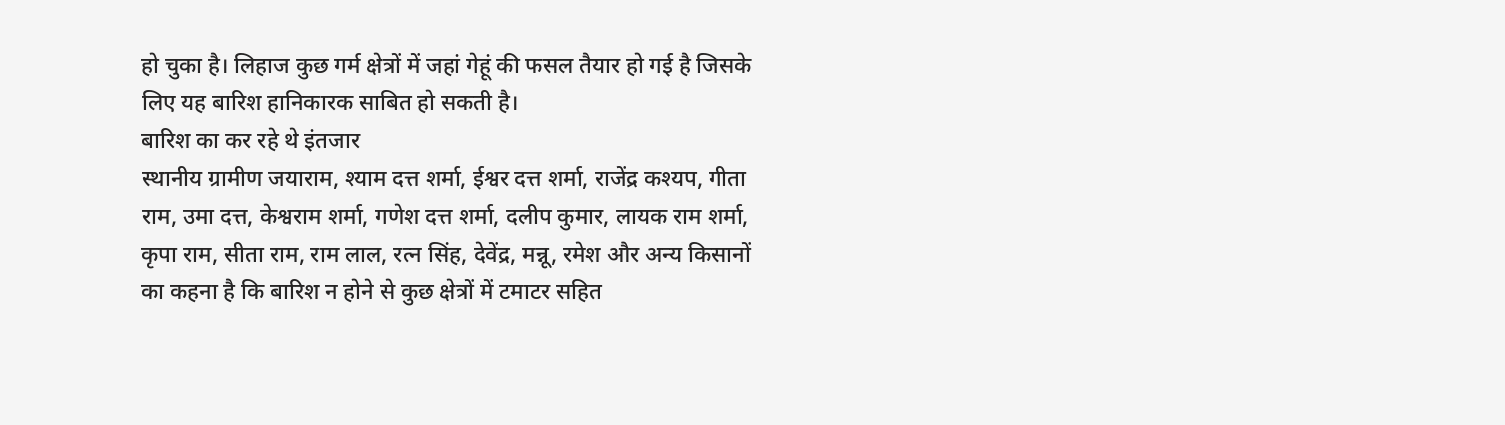हो चुका है। लिहाज कुछ गर्म क्षेत्रों में जहां गेहूं की फसल तैयार हो गई है जिसके लिए यह बारिश हानिकारक साबित हो सकती है।
बारिश का कर रहे थे इंतजार
स्थानीय ग्रामीण जयाराम, श्याम दत्त शर्मा, ईश्वर दत्त शर्मा, राजेंद्र कश्यप, गीता राम, उमा दत्त, केश्वराम शर्मा, गणेश दत्त शर्मा, दलीप कुमार, लायक राम शर्मा, कृपा राम, सीता राम, राम लाल, रत्न सिंह, देवेंद्र, मन्नू, रमेश और अन्य किसानों का कहना है कि बारिश न होने से कुछ क्षेत्रों में टमाटर सहित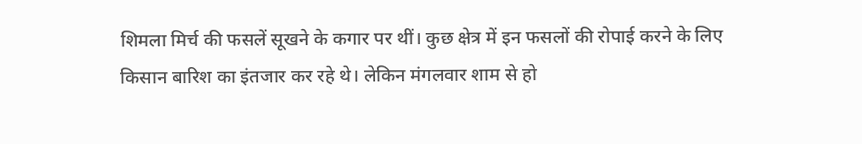शिमला मिर्च की फसलें सूखने के कगार पर थीं। कुछ क्षेत्र में इन फसलों की रोपाई करने के लिए किसान बारिश का इंतजार कर रहे थे। लेकिन मंगलवार शाम से हो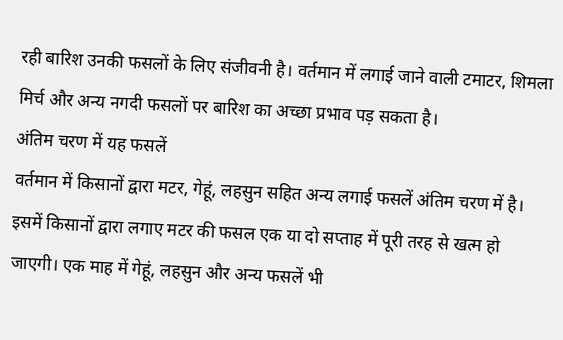रही बारिश उनकी फसलों के लिए संजीवनी है। वर्तमान में लगाई जाने वाली टमाटर, शिमला मिर्च और अन्य नगदी फसलों पर बारिश का अच्छा प्रभाव पड़ सकता है।
अंतिम चरण में यह फसलें
वर्तमान में किसानों द्वारा मटर, गेहूं, लहसुन सहित अन्य लगाई फसलें अंतिम चरण में है। इसमें किसानों द्वारा लगाए मटर की फसल एक या दो सप्ताह में पूरी तरह से खत्म हो जाएगी। एक माह में गेहूं, लहसुन और अन्य फसलें भी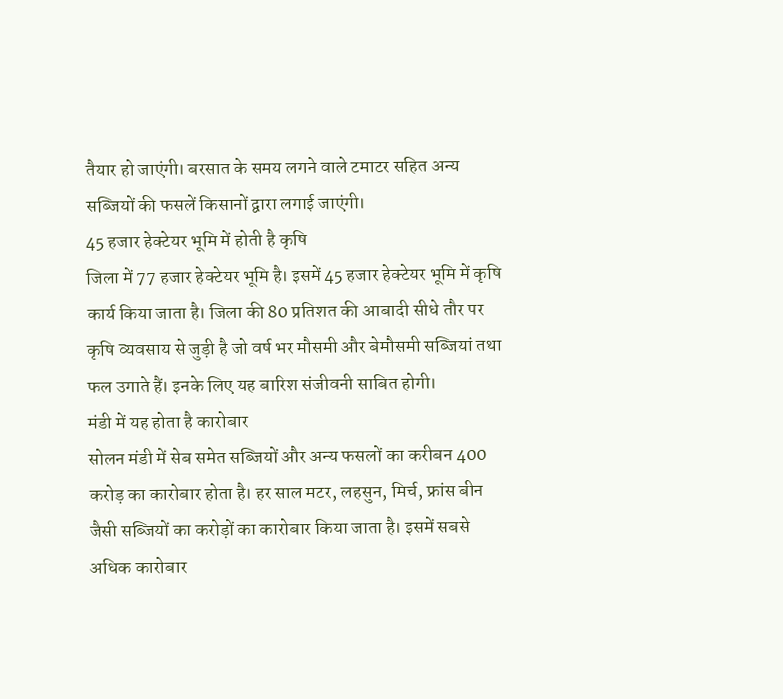तैयार हो जाएंगी। बरसात के समय लगने वाले टमाटर सहित अन्य सब्जियों की फसलें किसानों द्वारा लगाई जाएंगी।
45 हजार हेक्टेयर भूमि में होती है कृषि
जिला में 77 हजार हेक्टेयर भूमि है। इसमें 45 हजार हेक्टेयर भूमि में कृषि कार्य किया जाता है। जिला की 80 प्रतिशत की आबादी सीधे तौर पर कृषि व्यवसाय से जुड़ी है जो वर्ष भर मौसमी और बेमौसमी सब्जियां तथा फल उगाते हैं। इनके लिए यह बारिश संजीवनी साबित होगी।
मंडी में यह होता है कारोबार
सोलन मंडी में सेब समेत सब्जियों और अन्य फसलों का करीबन 400 करोड़ का कारोबार होता है। हर साल मटर, लहसुन, मिर्च, फ्रांस बीन जैसी सब्जियों का करोड़ों का कारोबार किया जाता है। इसमें सबसे अधिक कारोबार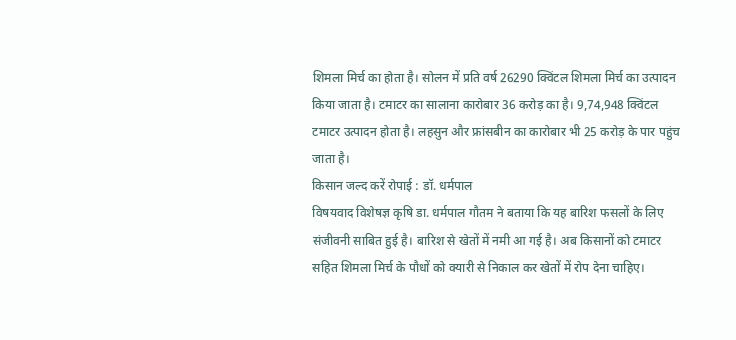शिमला मिर्च का होता है। सोलन में प्रति वर्ष 26290 क्विंटल शिमला मिर्च का उत्पादन किया जाता है। टमाटर का सालाना कारोबार 36 करोड़ का है। 9,74,948 क्विंटल टमाटर उत्पादन होता है। लहसुन और फ्रांसबीन का कारोबार भी 25 करोड़ के पार पहुंच जाता है।
किसान जल्द करें रोपाई : डॉ. धर्मपाल
विषयवाद विशेषज्ञ कृषि डा. धर्मपाल गौतम ने बताया कि यह बारिश फसलों के लिए संजीवनी साबित हुई है। बारिश से खेतों में नमी आ गई है। अब किसानों को टमाटर सहित शिमला मिर्च के पौधों को क्यारी से निकाल कर खेतों में रोप देना चाहिए।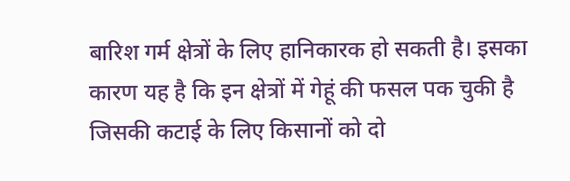बारिश गर्म क्षेत्रों के लिए हानिकारक हो सकती है। इसका कारण यह है कि इन क्षेत्रों में गेहूं की फसल पक चुकी है जिसकी कटाई के लिए किसानों को दो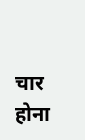चार होना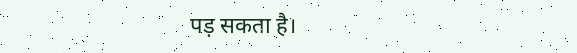पड़ सकता है।